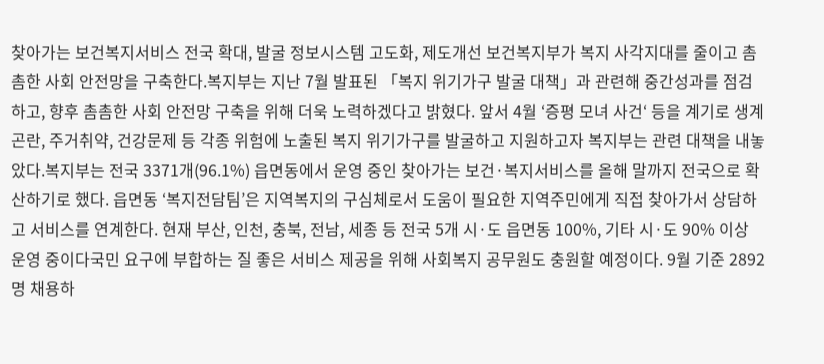찾아가는 보건복지서비스 전국 확대, 발굴 정보시스템 고도화, 제도개선 보건복지부가 복지 사각지대를 줄이고 촘촘한 사회 안전망을 구축한다.복지부는 지난 7월 발표된 「복지 위기가구 발굴 대책」과 관련해 중간성과를 점검하고, 향후 촘촘한 사회 안전망 구축을 위해 더욱 노력하겠다고 밝혔다. 앞서 4월 ‘증평 모녀 사건‘ 등을 계기로 생계곤란, 주거취약, 건강문제 등 각종 위험에 노출된 복지 위기가구를 발굴하고 지원하고자 복지부는 관련 대책을 내놓았다.복지부는 전국 3371개(96.1%) 읍면동에서 운영 중인 찾아가는 보건·복지서비스를 올해 말까지 전국으로 확산하기로 했다. 읍면동 ‘복지전담팀’은 지역복지의 구심체로서 도움이 필요한 지역주민에게 직접 찾아가서 상담하고 서비스를 연계한다. 현재 부산, 인천, 충북, 전남, 세종 등 전국 5개 시·도 읍면동 100%, 기타 시·도 90% 이상 운영 중이다국민 요구에 부합하는 질 좋은 서비스 제공을 위해 사회복지 공무원도 충원할 예정이다. 9월 기준 2892명 채용하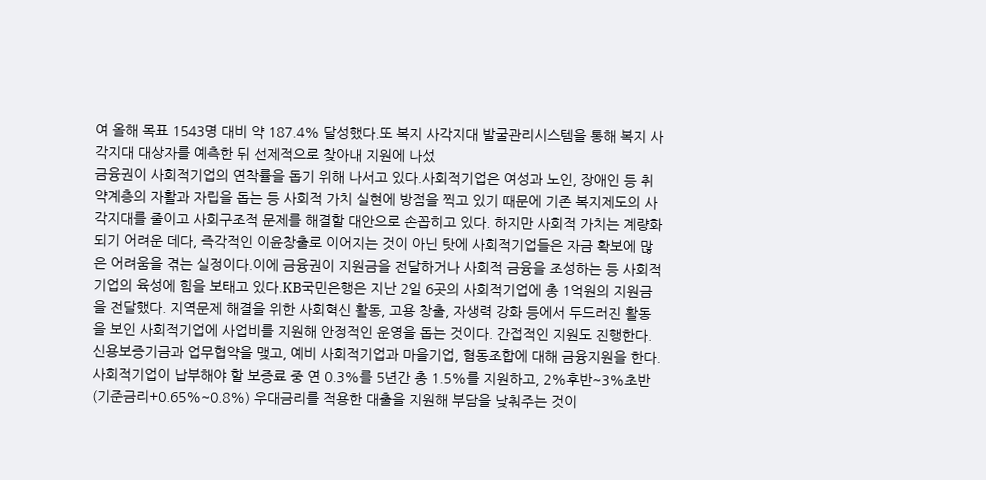여 올해 목표 1543명 대비 약 187.4% 달성했다.또 복지 사각지대 발굴관리시스템을 통해 복지 사각지대 대상자를 예측한 뒤 선제적으로 찾아내 지원에 나섰
금융권이 사회적기업의 연착률을 돕기 위해 나서고 있다.사회적기업은 여성과 노인, 장애인 등 취약계층의 자활과 자립을 돕는 등 사회적 가치 실현에 방점을 찍고 있기 때문에 기존 복지제도의 사각지대를 줄이고 사회구조적 문제를 해결할 대안으로 손꼽히고 있다. 하지만 사회적 가치는 계량화되기 어려운 데다, 즉각적인 이윤창출로 이어지는 것이 아닌 탓에 사회적기업들은 자금 확보에 많은 어려움을 겪는 실정이다.이에 금융권이 지원금을 전달하거나 사회적 금융을 조성하는 등 사회적기업의 육성에 힘을 보태고 있다.KB국민은행은 지난 2일 6곳의 사회적기업에 총 1억원의 지원금을 전달했다. 지역문제 해결을 위한 사회혁신 활동, 고용 창출, 자생력 강화 등에서 두드러진 활동을 보인 사회적기업에 사업비를 지원해 안정적인 운영을 돕는 것이다. 간접적인 지원도 진행한다. 신용보증기금과 업무협약을 맺고, 예비 사회적기업과 마을기업, 혐동조합에 대해 금융지원을 한다. 사회적기업이 납부해야 할 보증료 중 연 0.3%를 5년간 총 1.5%를 지원하고, 2%후반~3%초반(기준금리+0.65%~0.8%) 우대금리를 적용한 대출을 지원해 부담을 낮춰주는 것이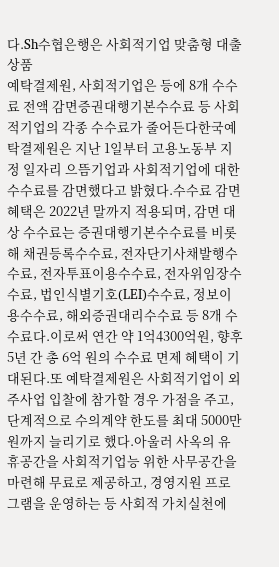다.Sh수협은행은 사회적기업 맞춤형 대출상품
예탁결제원, 사회적기업은 등에 8개 수수료 전액 감면증권대행기본수수료 등 사회적기업의 각종 수수료가 줄어든다한국예탁결제원은 지난 1일부터 고용노동부 지정 일자리 으뜸기업과 사회적기업에 대한 수수료를 감면했다고 밝혔다.수수료 감면 혜택은 2022년 말까지 적용되며, 감면 대상 수수료는 증권대행기본수수료를 비롯해 채권등록수수료, 전자단기사채발행수수료, 전자투표이용수수료, 전자위임장수수료, 법인식별기호(LEI)수수료, 정보이용수수료, 해외증권대리수수료 등 8개 수수료다.이로써 연간 약 1억4300억원, 향후 5년 간 총 6억 원의 수수료 면제 혜택이 기대된다.또 예탁결제원은 사회적기업이 외주사업 입찰에 참가할 경우 가점을 주고, 단계적으로 수의계약 한도를 최대 5000만원까지 늘리기로 했다.아울러 사옥의 유휴공간을 사회적기업능 위한 사무공간을 마련해 무료로 제공하고, 경영지원 프로그램을 운영하는 등 사회적 가치실천에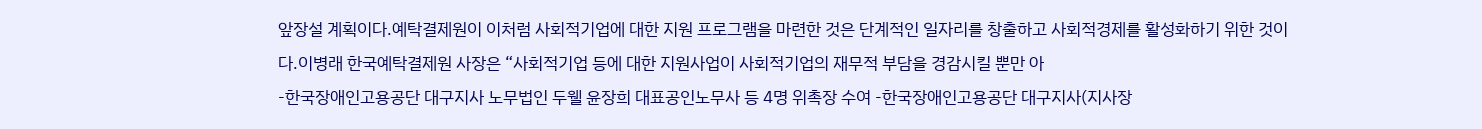앞장설 계획이다.예탁결제원이 이처럼 사회적기업에 대한 지원 프로그램을 마련한 것은 단계적인 일자리를 창출하고 사회적경제를 활성화하기 위한 것이다.이병래 한국예탁결제원 사장은 “사회적기업 등에 대한 지원사업이 사회적기업의 재무적 부담을 경감시킬 뿐만 아
-한국장애인고용공단 대구지사 노무법인 두웰 윤장희 대표공인노무사 등 4명 위촉장 수여 -한국장애인고용공단 대구지사(지사장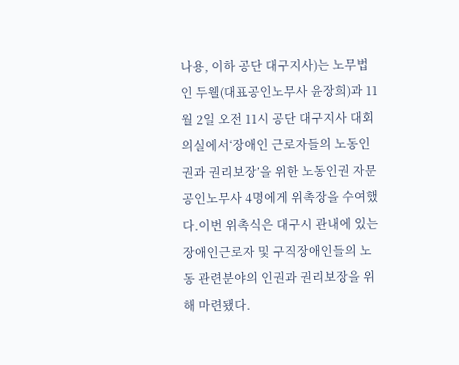나용, 이하 공단 대구지사)는 노무법인 두웰(대표공인노무사 윤장희)과 11월 2일 오전 11시 공단 대구지사 대회의실에서‘장애인 근로자들의 노동인권과 권리보장’을 위한 노동인권 자문 공인노무사 4명에게 위촉장을 수여했다.이번 위촉식은 대구시 관내에 있는 장애인근로자 및 구직장애인들의 노동 관련분야의 인권과 권리보장을 위해 마련됐다.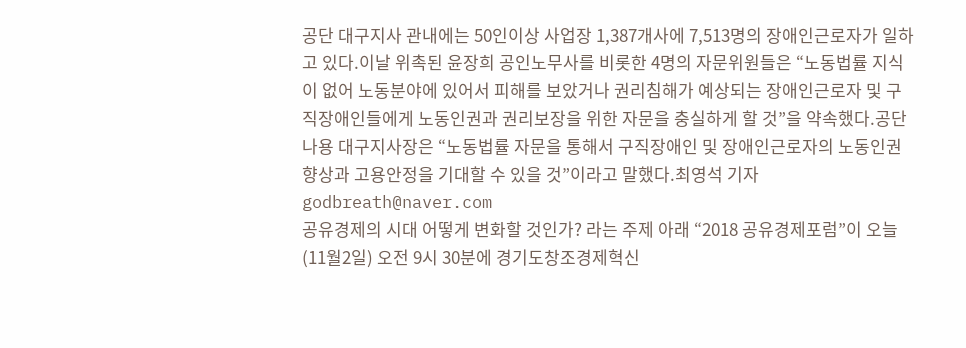공단 대구지사 관내에는 50인이상 사업장 1,387개사에 7,513명의 장애인근로자가 일하고 있다.이날 위촉된 윤장희 공인노무사를 비롯한 4명의 자문위원들은 “노동법률 지식이 없어 노동분야에 있어서 피해를 보았거나 권리침해가 예상되는 장애인근로자 및 구직장애인들에게 노동인권과 권리보장을 위한 자문을 충실하게 할 것”을 약속했다.공단 나용 대구지사장은 “노동법률 자문을 통해서 구직장애인 및 장애인근로자의 노동인권 향상과 고용안정을 기대할 수 있을 것”이라고 말했다.최영석 기자 godbreath@naver.com
공유경제의 시대 어떻게 변화할 것인가? 라는 주제 아래 “2018 공유경제포럼”이 오늘(11월2일) 오전 9시 30분에 경기도창조경제혁신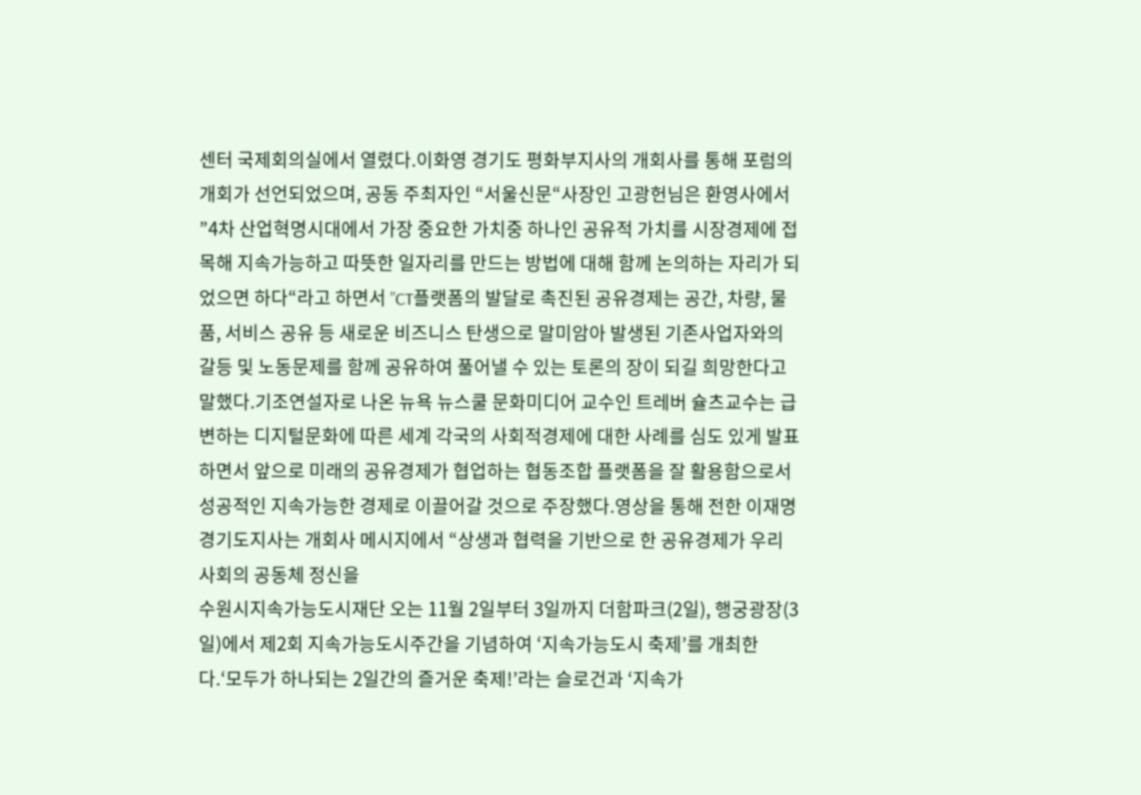센터 국제회의실에서 열렸다.이화영 경기도 평화부지사의 개회사를 통해 포럼의 개회가 선언되었으며, 공동 주최자인 “서울신문“사장인 고광헌님은 환영사에서 ”4차 산업혁명시대에서 가장 중요한 가치중 하나인 공유적 가치를 시장경제에 접목해 지속가능하고 따뜻한 일자리를 만드는 방법에 대해 함께 논의하는 자리가 되었으면 하다“라고 하면서 ”CT플랫폼의 발달로 촉진된 공유경제는 공간, 차량, 물품, 서비스 공유 등 새로운 비즈니스 탄생으로 말미암아 발생된 기존사업자와의 갈등 및 노동문제를 함께 공유하여 풀어낼 수 있는 토론의 장이 되길 희망한다고 말했다.기조연설자로 나온 뉴욕 뉴스쿨 문화미디어 교수인 트레버 슐츠교수는 급변하는 디지털문화에 따른 세계 각국의 사회적경제에 대한 사례를 심도 있게 발표하면서 앞으로 미래의 공유경제가 협업하는 협동조합 플랫폼을 잘 활용함으로서 성공적인 지속가능한 경제로 이끌어갈 것으로 주장했다.영상을 통해 전한 이재명경기도지사는 개회사 메시지에서 “상생과 협력을 기반으로 한 공유경제가 우리사회의 공동체 정신을
수원시지속가능도시재단 오는 11월 2일부터 3일까지 더함파크(2일), 행궁광장(3일)에서 제2회 지속가능도시주간을 기념하여 ‘지속가능도시 축제’를 개최한다.‘모두가 하나되는 2일간의 즐거운 축제!’라는 슬로건과 ‘지속가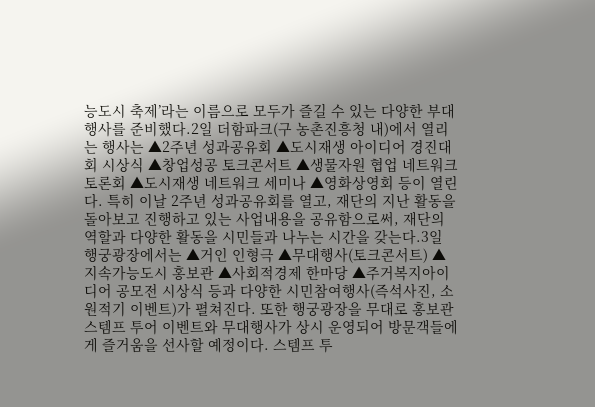능도시 축제’라는 이름으로 모두가 즐길 수 있는 다양한 부대행사를 준비했다.2일 더함파크(구 농촌진흥청 내)에서 열리는 행사는 ▲2주년 성과공유회 ▲도시재생 아이디어 경진대회 시상식 ▲창업성공 토크콘서트 ▲생물자원 협업 네트워크 토론회 ▲도시재생 네트워크 세미나 ▲영화상영회 등이 열린다. 특히 이날 2주년 성과공유회를 열고, 재단의 지난 활동을 돌아보고 진행하고 있는 사업내용을 공유함으로써, 재단의 역할과 다양한 활동을 시민들과 나누는 시간을 갖는다.3일 행궁광장에서는 ▲거인 인형극 ▲무대행사(토크콘서트) ▲지속가능도시 홍보관 ▲사회적경제 한마당 ▲주거복지아이디어 공모전 시상식 등과 다양한 시민참여행사(즉석사진, 소원적기 이벤트)가 펼쳐진다. 또한 행궁광장을 무대로 홍보관 스템프 투어 이벤트와 무대행사가 상시 운영되어 방문객들에게 즐거움을 선사할 예정이다. 스템프 투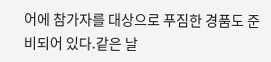어에 참가자를 대상으로 푸짐한 경품도 준비되어 있다.같은 날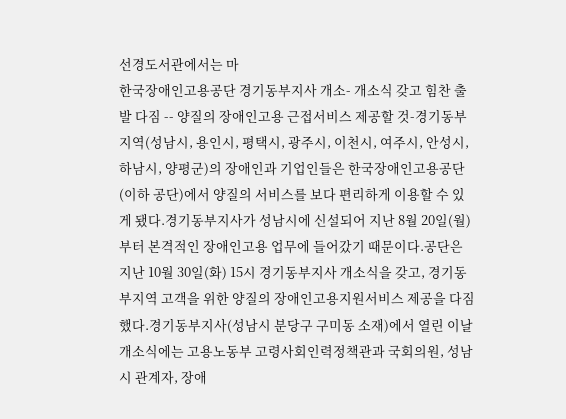선경도서관에서는 마
한국장애인고용공단 경기동부지사 개소- 개소식 갖고 힘찬 출발 다짐 -- 양질의 장애인고용 근접서비스 제공할 것-경기동부지역(성남시, 용인시, 평택시, 광주시, 이천시, 여주시, 안성시, 하남시, 양평군)의 장애인과 기업인들은 한국장애인고용공단(이하 공단)에서 양질의 서비스를 보다 편리하게 이용할 수 있게 됐다.경기동부지사가 성남시에 신설되어 지난 8월 20일(월)부터 본격적인 장애인고용 업무에 들어갔기 때문이다.공단은 지난 10월 30일(화) 15시 경기동부지사 개소식을 갖고, 경기동부지역 고객을 위한 양질의 장애인고용지원서비스 제공을 다짐했다.경기동부지사(성남시 분당구 구미동 소재)에서 열린 이날 개소식에는 고용노동부 고령사회인력정책관과 국회의원, 성남시 관계자, 장애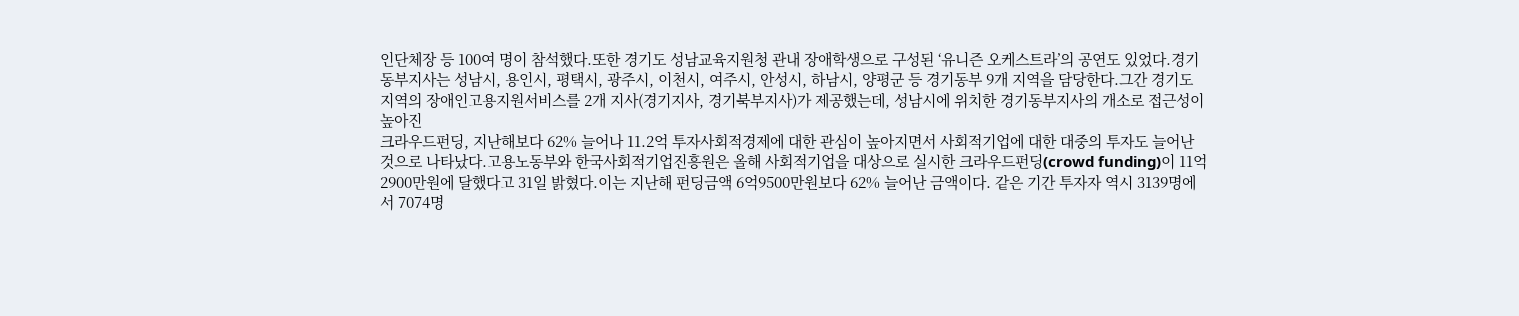인단체장 등 100여 명이 참석했다.또한 경기도 성남교육지원청 관내 장애학생으로 구성된 ‘유니즌 오케스트라’의 공연도 있었다.경기동부지사는 성남시, 용인시, 평택시, 광주시, 이천시, 여주시, 안성시, 하남시, 양평군 등 경기동부 9개 지역을 담당한다.그간 경기도 지역의 장애인고용지원서비스를 2개 지사(경기지사, 경기북부지사)가 제공했는데, 성남시에 위치한 경기동부지사의 개소로 접근성이 높아진
크라우드펀딩, 지난해보다 62% 늘어나 11.2억 투자사회적경제에 대한 관심이 높아지면서 사회적기업에 대한 대중의 투자도 늘어난 것으로 나타났다.고용노동부와 한국사회적기업진흥원은 올해 사회적기업을 대상으로 실시한 크라우드펀딩(crowd funding)이 11억2900만원에 달했다고 31일 밝혔다.이는 지난해 펀딩금액 6억9500만원보다 62% 늘어난 금액이다. 같은 기간 투자자 역시 3139명에서 7074명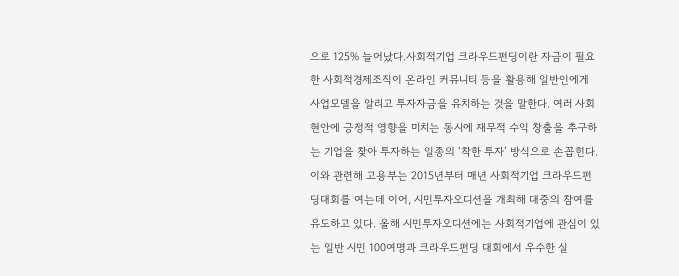으로 125% 늘어났다.사회적기업 크라우드펀딩이란 자금이 필요한 사회적경제조직이 온라인 커뮤니티 등을 활용해 일반인에게 사업모델을 알리고 투자자금을 유치하는 것을 말한다. 여러 사회 현안에 긍정적 영향을 미치는 동시에 재무적 수익 창출을 추구하는 기업을 찾아 투자하는 일종의 ‘착한 투자’ 방식으로 손꼽힌다.이와 관련해 고용부는 2015년부터 매년 사회적기업 크라우드펀딩대회를 여는데 이어, 시민투자오디션을 개최해 대중의 참여를 유도하고 있다. 올해 시민투자오디션에는 사회적기업에 관심이 있는 일반 시민 100여명과 크라우드펀딩 대회에서 우수한 실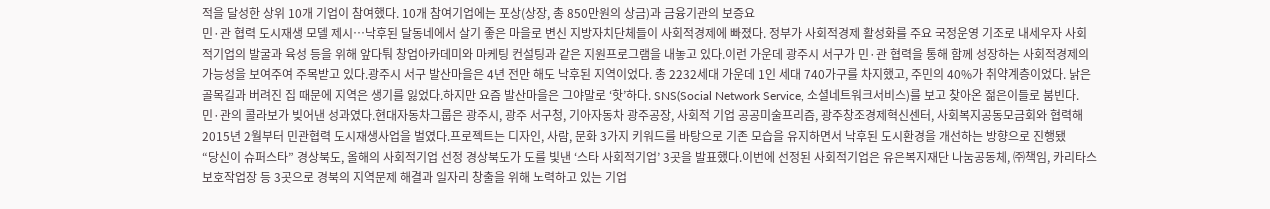적을 달성한 상위 10개 기업이 참여했다. 10개 참여기업에는 포상(상장, 총 850만원의 상금)과 금융기관의 보증요
민·관 협력 도시재생 모델 제시…낙후된 달동네에서 살기 좋은 마을로 변신 지방자치단체들이 사회적경제에 빠졌다. 정부가 사회적경제 활성화를 주요 국정운영 기조로 내세우자 사회적기업의 발굴과 육성 등을 위해 앞다퉈 창업아카데미와 마케팅 컨설팅과 같은 지원프로그램을 내놓고 있다.이런 가운데 광주시 서구가 민·관 협력을 통해 함께 성장하는 사회적경제의 가능성을 보여주여 주목받고 있다.광주시 서구 발산마을은 4년 전만 해도 낙후된 지역이었다. 총 2232세대 가운데 1인 세대 740가구를 차지했고, 주민의 40%가 취약계층이었다. 낡은 골목길과 버려진 집 때문에 지역은 생기를 잃었다.하지만 요즘 발산마을은 그야말로 ‘핫’하다. SNS(Social Network Service, 소셜네트워크서비스)를 보고 찾아온 젊은이들로 붐빈다. 민·관의 콜라보가 빚어낸 성과였다.현대자동차그룹은 광주시, 광주 서구청, 기아자동차 광주공장, 사회적 기업 공공미술프리즘, 광주창조경제혁신센터, 사회복지공동모금회와 협력해 2015년 2월부터 민관협력 도시재생사업을 벌였다.프로젝트는 디자인, 사람, 문화 3가지 키워드를 바탕으로 기존 모습을 유지하면서 낙후된 도시환경을 개선하는 방향으로 진행됐
“당신이 슈퍼스타” 경상북도, 올해의 사회적기업 선정 경상북도가 도를 빛낸 ‘스타 사회적기업’ 3곳을 발표했다.이번에 선정된 사회적기업은 유은복지재단 나눔공동체, ㈜책임, 카리타스보호작업장 등 3곳으로 경북의 지역문제 해결과 일자리 창출을 위해 노력하고 있는 기업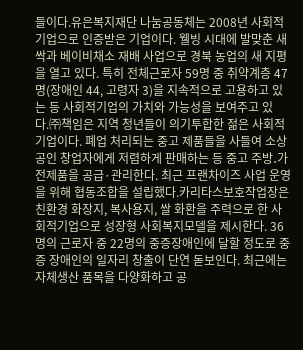들이다.유은복지재단 나눔공동체는 2008년 사회적기업으로 인증받은 기업이다. 웰빙 시대에 발맞춘 새싹과 베이비채소 재배 사업으로 경북 농업의 새 지평을 열고 있다. 특히 전체근로자 59명 중 취약계층 47명(장애인 44, 고령자 3)을 지속적으로 고용하고 있는 등 사회적기업의 가치와 가능성을 보여주고 있다.㈜책임은 지역 청년들이 의기투합한 젊은 사회적기업이다. 폐업 처리되는 중고 제품들을 사들여 소상공인 창업자에게 저렴하게 판매하는 등 중고 주방․가전제품을 공급·관리한다. 최근 프랜차이즈 사업 운영을 위해 협동조합을 설립했다.카리타스보호작업장은 친환경 화장지, 복사용지, 쌀 화환을 주력으로 한 사회적기업으로 성장형 사회복지모델을 제시한다. 36명의 근로자 중 22명의 중증장애인에 달할 정도로 중증 장애인의 일자리 창출이 단연 돋보인다. 최근에는 자체생산 품목을 다양화하고 공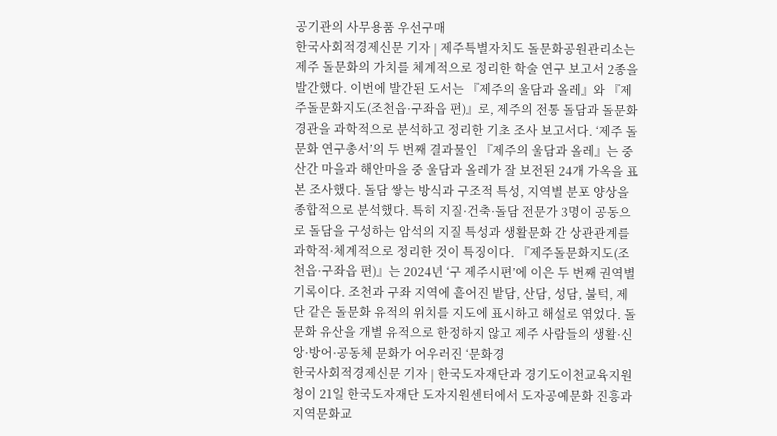공기관의 사무용품 우선구매
한국사회적경제신문 기자 | 제주특별자치도 돌문화공원관리소는 제주 돌문화의 가치를 체계적으로 정리한 학술 연구 보고서 2종을 발간했다. 이번에 발간된 도서는 『제주의 울담과 올레』와 『제주돌문화지도(조천읍·구좌읍 편)』로, 제주의 전통 돌담과 돌문화 경관을 과학적으로 분석하고 정리한 기초 조사 보고서다. ‘제주 돌문화 연구총서’의 두 번째 결과물인 『제주의 울담과 올레』는 중산간 마을과 해안마을 중 울담과 올레가 잘 보전된 24개 가옥을 표본 조사했다. 돌담 쌓는 방식과 구조적 특성, 지역별 분포 양상을 종합적으로 분석했다. 특히 지질·건축·돌담 전문가 3명이 공동으로 돌담을 구성하는 암석의 지질 특성과 생활문화 간 상관관계를 과학적·체계적으로 정리한 것이 특징이다. 『제주돌문화지도(조천읍·구좌읍 편)』는 2024년 ‘구 제주시편’에 이은 두 번째 권역별 기록이다. 조천과 구좌 지역에 흩어진 밭담, 산담, 성담, 불턱, 제단 같은 돌문화 유적의 위치를 지도에 표시하고 해설로 엮었다. 돌문화 유산을 개별 유적으로 한정하지 않고 제주 사람들의 생활·신앙·방어·공동체 문화가 어우러진 ‘문화경
한국사회적경제신문 기자 | 한국도자재단과 경기도이천교육지원청이 21일 한국도자재단 도자지원센터에서 도자공예문화 진흥과 지역문화교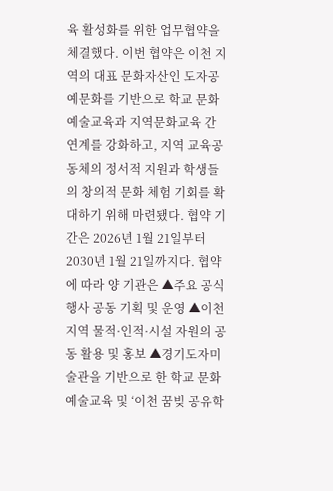육 활성화를 위한 업무협약을 체결했다. 이번 협약은 이천 지역의 대표 문화자산인 도자공예문화를 기반으로 학교 문화예술교육과 지역문화교육 간 연계를 강화하고, 지역 교육공동체의 정서적 지원과 학생들의 창의적 문화 체험 기회를 확대하기 위해 마련됐다. 협약 기간은 2026년 1월 21일부터 2030년 1월 21일까지다. 협약에 따라 양 기관은 ▲주요 공식행사 공동 기획 및 운영 ▲이천 지역 물적·인적·시설 자원의 공동 활용 및 홍보 ▲경기도자미술관을 기반으로 한 학교 문화예술교육 및 ‘이천 꿈빚 공유학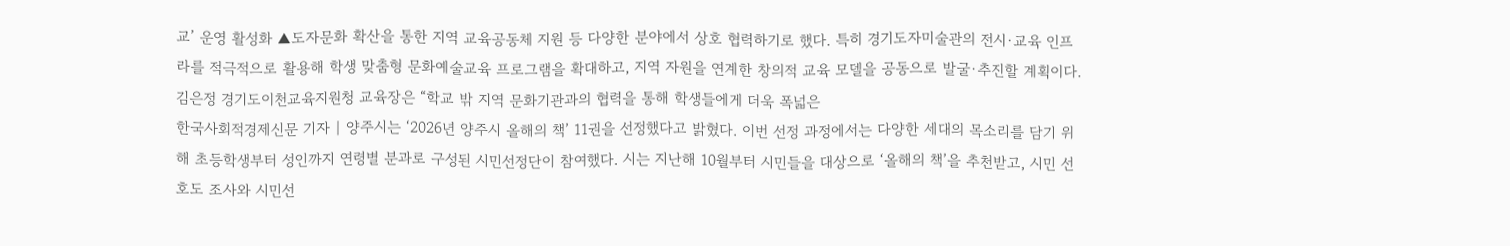교’ 운영 활성화 ▲도자문화 확산을 통한 지역 교육공동체 지원 등 다양한 분야에서 상호 협력하기로 했다. 특히 경기도자미술관의 전시·교육 인프라를 적극적으로 활용해 학생 맞춤형 문화예술교육 프로그램을 확대하고, 지역 자원을 연계한 창의적 교육 모델을 공동으로 발굴·추진할 계획이다. 김은정 경기도이천교육지원청 교육장은 “학교 밖 지역 문화기관과의 협력을 통해 학생들에게 더욱 폭넓은
한국사회적경제신문 기자 | 양주시는 ‘2026년 양주시 올해의 책’ 11권을 선정했다고 밝혔다. 이번 선정 과정에서는 다양한 세대의 목소리를 담기 위해 초등학생부터 성인까지 연령별 분과로 구성된 시민선정단이 참여했다. 시는 지난해 10월부터 시민들을 대상으로 ‘올해의 책’을 추천받고, 시민 선호도 조사와 시민선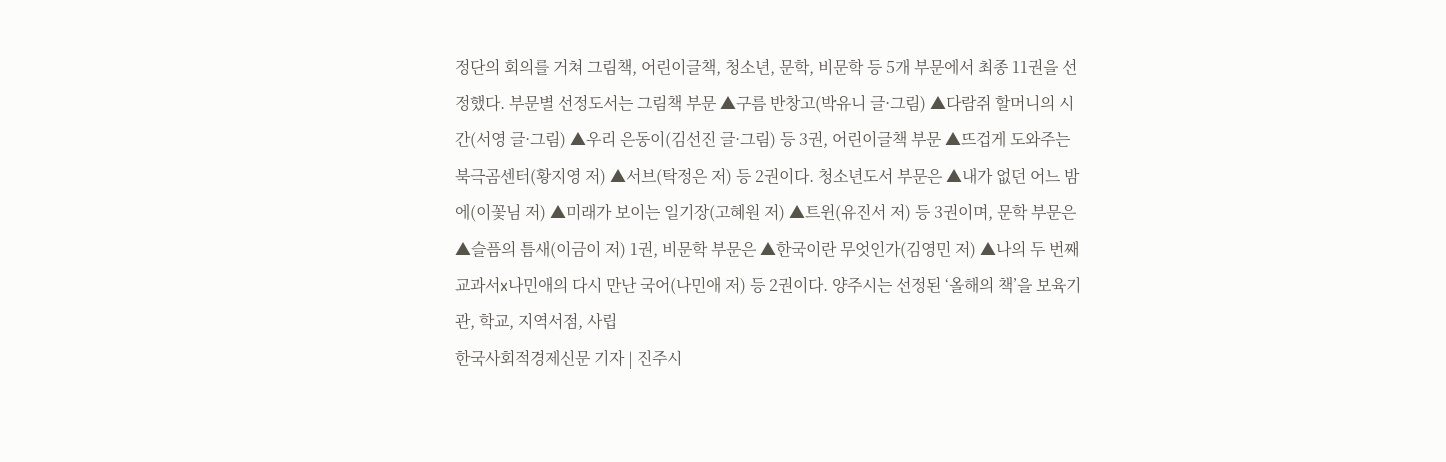정단의 회의를 거쳐 그림책, 어린이글책, 청소년, 문학, 비문학 등 5개 부문에서 최종 11권을 선정했다. 부문별 선정도서는 그림책 부문 ▲구름 반창고(박유니 글·그림) ▲다람쥐 할머니의 시간(서영 글·그림) ▲우리 은동이(김선진 글·그림) 등 3권, 어린이글책 부문 ▲뜨겁게 도와주는 북극곰센터(황지영 저) ▲서브(탁정은 저) 등 2권이다. 청소년도서 부문은 ▲내가 없던 어느 밤에(이꽃님 저) ▲미래가 보이는 일기장(고혜원 저) ▲트윈(유진서 저) 등 3권이며, 문학 부문은 ▲슬픔의 틈새(이금이 저) 1권, 비문학 부문은 ▲한국이란 무엇인가(김영민 저) ▲나의 두 번째 교과서x나민애의 다시 만난 국어(나민애 저) 등 2권이다. 양주시는 선정된 ‘올해의 책’을 보육기관, 학교, 지역서점, 사립
한국사회적경제신문 기자 | 진주시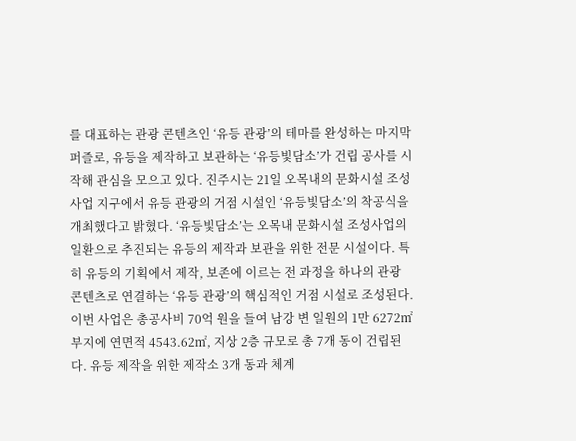를 대표하는 관광 콘텐츠인 ‘유등 관광’의 테마를 완성하는 마지막 퍼즐로, 유등을 제작하고 보관하는 ‘유등빛담소’가 건립 공사를 시작해 관심을 모으고 있다. 진주시는 21일 오목내의 문화시설 조성사업 지구에서 유등 관광의 거점 시설인 ‘유등빛담소’의 착공식을 개최했다고 밝혔다. ‘유등빛담소’는 오목내 문화시설 조성사업의 일환으로 추진되는 유등의 제작과 보관을 위한 전문 시설이다. 특히 유등의 기획에서 제작, 보존에 이르는 전 과정을 하나의 관광 콘텐츠로 연결하는 ‘유등 관광’의 핵심적인 거점 시설로 조성된다. 이번 사업은 총공사비 70억 원을 들여 남강 변 일원의 1만 6272㎡ 부지에 연면적 4543.62㎡, 지상 2층 규모로 총 7개 동이 건립된다. 유등 제작을 위한 제작소 3개 동과 체계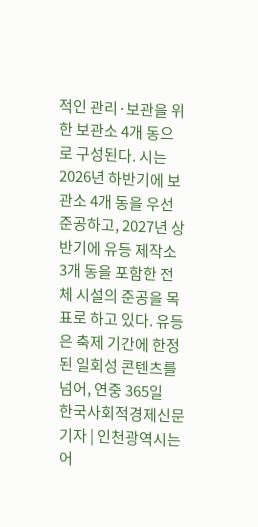적인 관리·보관을 위한 보관소 4개 동으로 구성된다. 시는 2026년 하반기에 보관소 4개 동을 우선 준공하고, 2027년 상반기에 유등 제작소 3개 동을 포함한 전체 시설의 준공을 목표로 하고 있다. 유등은 축제 기간에 한정된 일회성 콘텐츠를 넘어, 연중 365일
한국사회적경제신문 기자 | 인천광역시는 어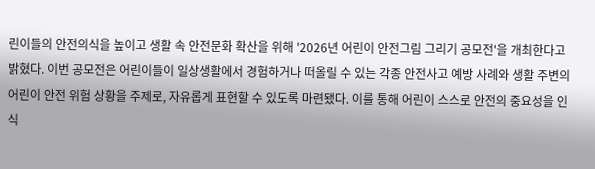린이들의 안전의식을 높이고 생활 속 안전문화 확산을 위해 '2026년 어린이 안전그림 그리기 공모전'을 개최한다고 밝혔다. 이번 공모전은 어린이들이 일상생활에서 경험하거나 떠올릴 수 있는 각종 안전사고 예방 사례와 생활 주변의 어린이 안전 위험 상황을 주제로, 자유롭게 표현할 수 있도록 마련됐다. 이를 통해 어린이 스스로 안전의 중요성을 인식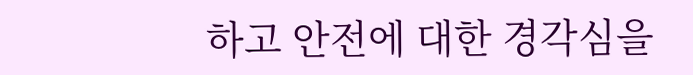하고 안전에 대한 경각심을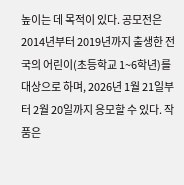높이는 데 목적이 있다. 공모전은 2014년부터 2019년까지 출생한 전국의 어린이(초등학교 1~6학년)를 대상으로 하며, 2026년 1월 21일부터 2월 20일까지 응모할 수 있다. 작품은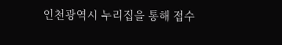인천광역시 누리집을 통해 접수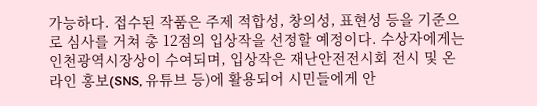가능하다. 접수된 작품은 주제 적합성, 창의성, 표현성 등을 기준으로 심사를 거쳐 총 12점의 입상작을 선정할 예정이다. 수상자에게는 인천광역시장상이 수여되며, 입상작은 재난안전전시회 전시 및 온라인 홍보(SNS, 유튜브 등)에 활용되어 시민들에게 안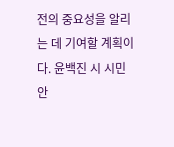전의 중요성을 알리는 데 기여할 계획이다. 윤백진 시 시민안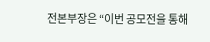전본부장은 “이번 공모전을 통해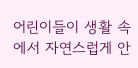어린이들이 생활 속에서 자연스럽게 안